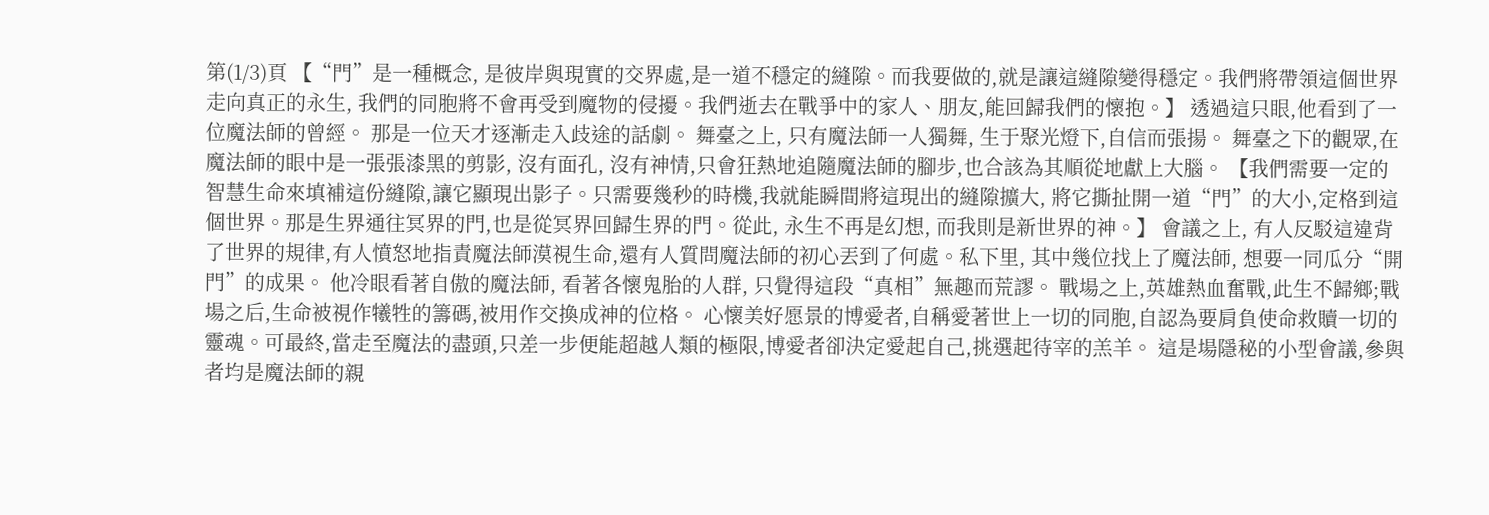第(1/3)頁 【“門”是一種概念, 是彼岸與現實的交界處,是一道不穩定的縫隙。而我要做的,就是讓這縫隙變得穩定。我們將帶領這個世界走向真正的永生, 我們的同胞將不會再受到魔物的侵擾。我們逝去在戰爭中的家人、朋友,能回歸我們的懷抱。】 透過這只眼,他看到了一位魔法師的曾經。 那是一位天才逐漸走入歧途的話劇。 舞臺之上, 只有魔法師一人獨舞, 生于聚光燈下,自信而張揚。 舞臺之下的觀眾,在魔法師的眼中是一張張漆黑的剪影, 沒有面孔, 沒有神情,只會狂熱地追隨魔法師的腳步,也合該為其順從地獻上大腦。 【我們需要一定的智慧生命來填補這份縫隙,讓它顯現出影子。只需要幾秒的時機,我就能瞬間將這現出的縫隙擴大, 將它撕扯開一道“門”的大小,定格到這個世界。那是生界通往冥界的門,也是從冥界回歸生界的門。從此, 永生不再是幻想, 而我則是新世界的神。】 會議之上, 有人反駁這違背了世界的規律,有人憤怒地指責魔法師漠視生命,還有人質問魔法師的初心丟到了何處。私下里, 其中幾位找上了魔法師, 想要一同瓜分“開門”的成果。 他冷眼看著自傲的魔法師, 看著各懷鬼胎的人群, 只覺得這段“真相”無趣而荒謬。 戰場之上,英雄熱血奮戰,此生不歸鄉;戰場之后,生命被視作犧牲的籌碼,被用作交換成神的位格。 心懷美好愿景的博愛者,自稱愛著世上一切的同胞,自認為要肩負使命救贖一切的靈魂。可最終,當走至魔法的盡頭,只差一步便能超越人類的極限,博愛者卻決定愛起自己,挑選起待宰的羔羊。 這是場隱秘的小型會議,參與者均是魔法師的親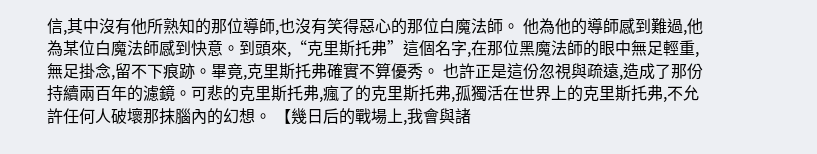信,其中沒有他所熟知的那位導師,也沒有笑得惡心的那位白魔法師。 他為他的導師感到難過,他為某位白魔法師感到快意。到頭來,“克里斯托弗”這個名字,在那位黑魔法師的眼中無足輕重,無足掛念,留不下痕跡。畢竟,克里斯托弗確實不算優秀。 也許正是這份忽視與疏遠,造成了那份持續兩百年的濾鏡。可悲的克里斯托弗,瘋了的克里斯托弗,孤獨活在世界上的克里斯托弗,不允許任何人破壞那抹腦內的幻想。 【幾日后的戰場上,我會與諸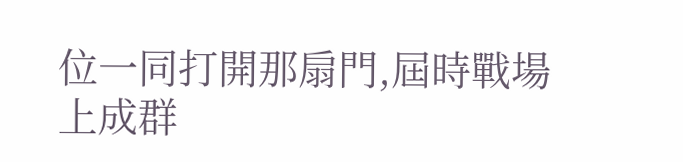位一同打開那扇門,屆時戰場上成群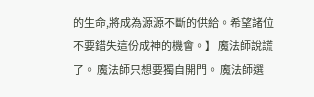的生命,將成為源源不斷的供給。希望諸位不要錯失這份成神的機會。】 魔法師說謊了。 魔法師只想要獨自開門。 魔法師選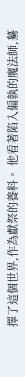擇了這個世界,作為獻祭的養料。 他看著陷入偏執的魔法師,驀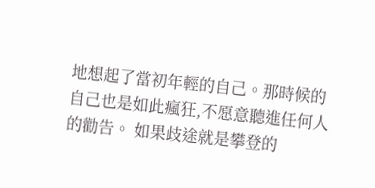地想起了當初年輕的自己。那時候的自己也是如此瘋狂,不愿意聽進任何人的勸告。 如果歧途就是攀登的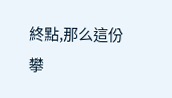終點,那么這份攀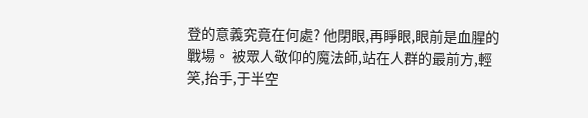登的意義究竟在何處? 他閉眼,再睜眼,眼前是血腥的戰場。 被眾人敬仰的魔法師,站在人群的最前方,輕笑,抬手,于半空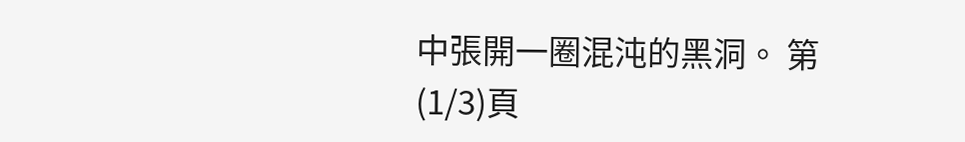中張開一圈混沌的黑洞。 第(1/3)頁